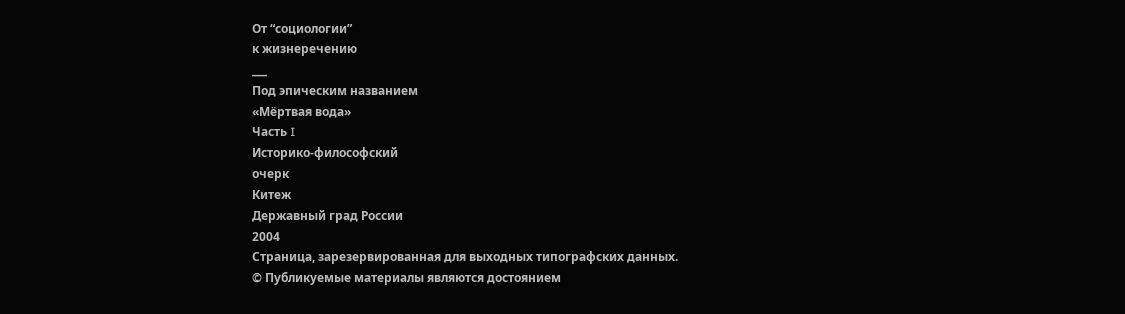От “социологии”
к жизнеречению
___
Под эпическим названием
«Мёртвая вода»
Часть I
Историко-философский
очерк
Китеж
Державный град России
2004
Страница, зарезервированная для выходных типографских данных.
© Публикуемые материалы являются достоянием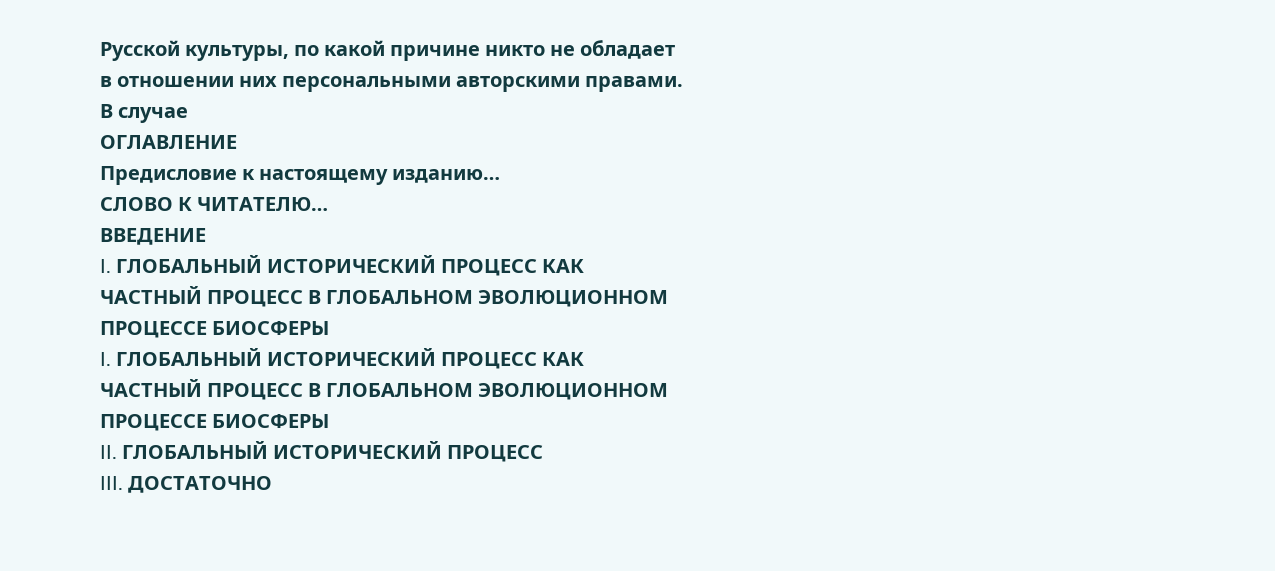Русской культуры, по какой причине никто не обладает в отношении них персональными авторскими правами. В случае
ОГЛАВЛЕНИЕ
Предисловие к настоящему изданию…
СЛОВО К ЧИТАТЕЛЮ…
ВВЕДЕНИЕ
I. ГЛОБАЛЬНЫЙ ИСТОРИЧЕСКИЙ ПРОЦЕСС КАК ЧАСТНЫЙ ПРОЦЕСС В ГЛОБАЛЬНОМ ЭВОЛЮЦИОННОМ ПРОЦЕССЕ БИОСФЕРЫ
I. ГЛОБАЛЬНЫЙ ИСТОРИЧЕСКИЙ ПРОЦЕСС КАК ЧАСТНЫЙ ПРОЦЕСС В ГЛОБАЛЬНОМ ЭВОЛЮЦИОННОМ ПРОЦЕССЕ БИОСФЕРЫ
II. ГЛОБАЛЬНЫЙ ИСТОРИЧЕСКИЙ ПРОЦЕСС
III. ДОСТАТОЧНО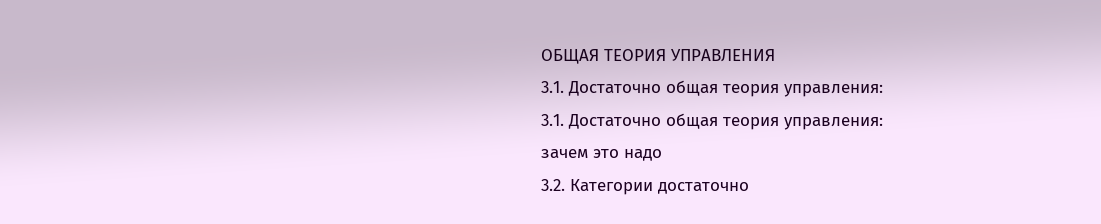ОБЩАЯ ТЕОРИЯ УПРАВЛЕНИЯ
3.1. Достаточно общая теория управления:
3.1. Достаточно общая теория управления:
зачем это надо
3.2. Категории достаточно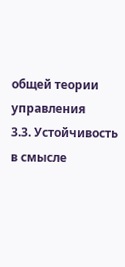общей теории управления
3.3. Устойчивость в смысле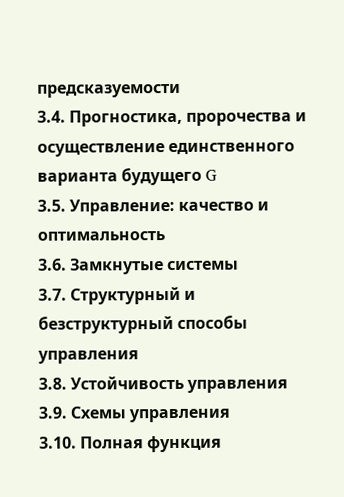предсказуемости
3.4. Прогностика, пророчества и осуществление единственного варианта будущего G
3.5. Управление: качество и оптимальность
3.6. Замкнутые системы
3.7. Структурный и безструктурный способы управления
3.8. Устойчивость управления
3.9. Схемы управления
3.10. Полная функция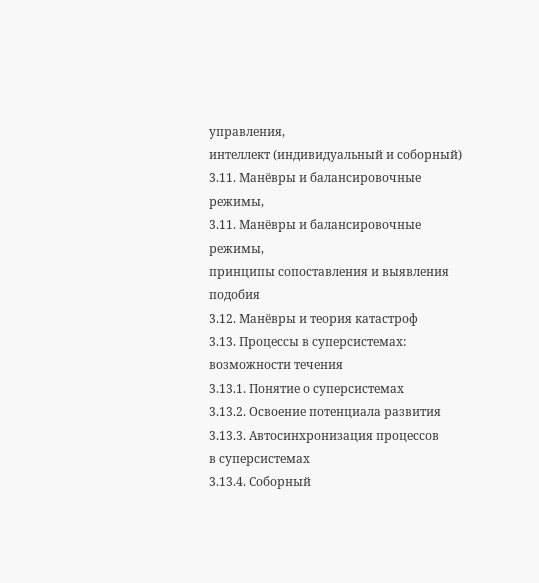управления,
интеллект (индивидуальный и соборный)
3.11. Манёвры и балансировочные режимы,
3.11. Манёвры и балансировочные режимы,
принципы сопоставления и выявления подобия
3.12. Манёвры и теория катастроф
3.13. Процессы в суперсистемах: возможности течения
3.13.1. Понятие о суперсистемах
3.13.2. Освоение потенциала развития
3.13.3. Автосинхронизация процессов
в суперсистемах
3.13.4. Соборный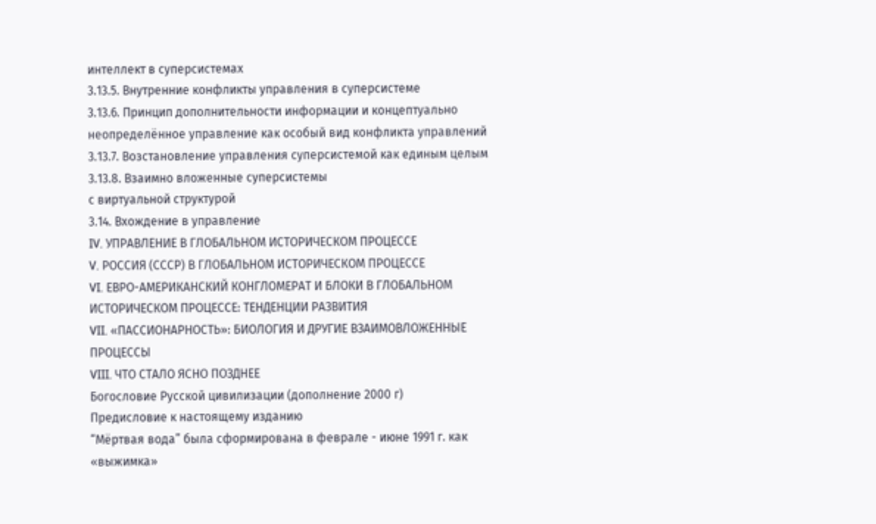интеллект в суперсистемах
3.13.5. Внутренние конфликты управления в суперсистеме
3.13.6. Принцип дополнительности информации и концептуально неопределённое управление как особый вид конфликта управлений
3.13.7. Возстановление управления суперсистемой как единым целым
3.13.8. Взаимно вложенные суперсистемы
с виртуальной структурой
3.14. Вхождение в управление
IV. УПРАВЛЕНИЕ В ГЛОБАЛЬНОМ ИСТОРИЧЕСКОМ ПРОЦЕССЕ
V. РОССИЯ (СССР) В ГЛОБАЛЬНОМ ИСТОРИЧЕСКОМ ПРОЦЕССЕ
VI. ЕВРО-АМЕРИКАНСКИЙ КОНГЛОМЕРАТ И БЛОКИ В ГЛОБАЛЬНОМ ИСТОРИЧЕСКОМ ПРОЦЕССЕ: ТЕНДЕНЦИИ РАЗВИТИЯ
VII. «ПАССИОНАРНОСТЬ»: БИОЛОГИЯ И ДРУГИЕ ВЗАИМОВЛОЖЕННЫЕ ПРОЦЕССЫ
VIII. ЧТО СТАЛО ЯСНО ПОЗДНЕЕ
Богословие Русской цивилизации (дополнение 2000 г)
Предисловие к настоящему изданию
“Мёртвая вода” была сформирована в феврале - июне 1991 г. как «выжимка»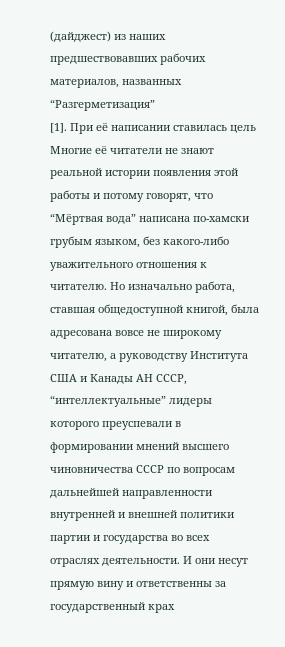(дайджест) из наших предшествовавших рабочих материалов, названных “Разгерметизация”
[1]. При её написании ставилась цель
Многие её читатели не знают реальной истории появления этой работы и потому говорят, что “Мёртвая вода” написана по-хамски грубым языком, без какого-либо уважительного отношения к читателю. Но изначально работа, ставшая общедоступной книгой, была адресована вовсе не широкому читателю, а руководству Института США и Канады АН СССР, “интеллектуальные” лидеры которого преуспевали в формировании мнений высшего чиновничества СССР по вопросам дальнейшей направленности внутренней и внешней политики партии и государства во всех отраслях деятельности. И они несут прямую вину и ответственны за государственный крах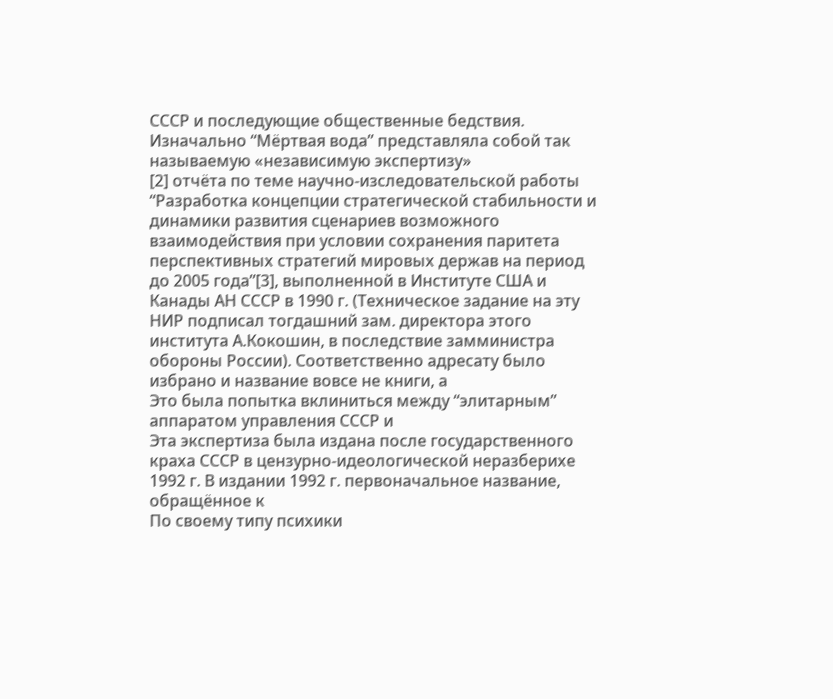СССР и последующие общественные бедствия.
Изначально “Мёртвая вода” представляла собой так называемую «независимую экспертизу»
[2] отчёта по теме научно-изследовательской работы “Разработка концепции стратегической стабильности и динамики развития сценариев возможного взаимодействия при условии сохранения паритета перспективных стратегий мировых держав на период до 2005 года”[3], выполненной в Институте США и Канады АН СССР в 1990 г. (Техническое задание на эту НИР подписал тогдашний зам. директора этого института А.Кокошин, в последствие замминистра обороны России). Соответственно адресату было избрано и название вовсе не книги, а
Это была попытка вклиниться между “элитарным” аппаратом управления СССР и
Эта экспертиза была издана после государственного краха СССР в цензурно-идеологической неразберихе 1992 г. В издании 1992 г. первоначальное название, обращённое к
По своему типу психики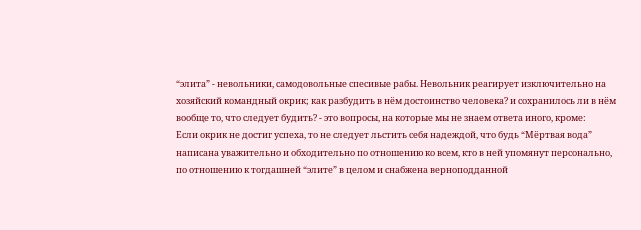“элита” - невольники, самодовольные спесивые рабы. Невольник реагирует изключительно на хозяйский командный окрик; как разбудить в нём достоинство человека? и сохранилось ли в нём вообще то, что следует будить? - это вопросы, на которые мы не знаем ответа иного, кроме:
Если окрик не достиг успеха, то не следует льстить себя надеждой, что будь “Мёртвая вода” написана уважительно и обходительно по отношению ко всем, кто в ней упомянут персонально, по отношению к тогдашней “элите” в целом и снабжена верноподданной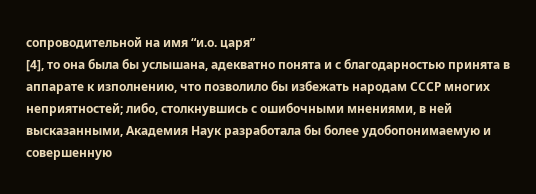сопроводительной на имя “и.о. царя”
[4], то она была бы услышана, адекватно понята и с благодарностью принята в аппарате к изполнению, что позволило бы избежать народам СССР многих неприятностей; либо, столкнувшись с ошибочными мнениями, в ней высказанными, Академия Наук разработала бы более удобопонимаемую и совершенную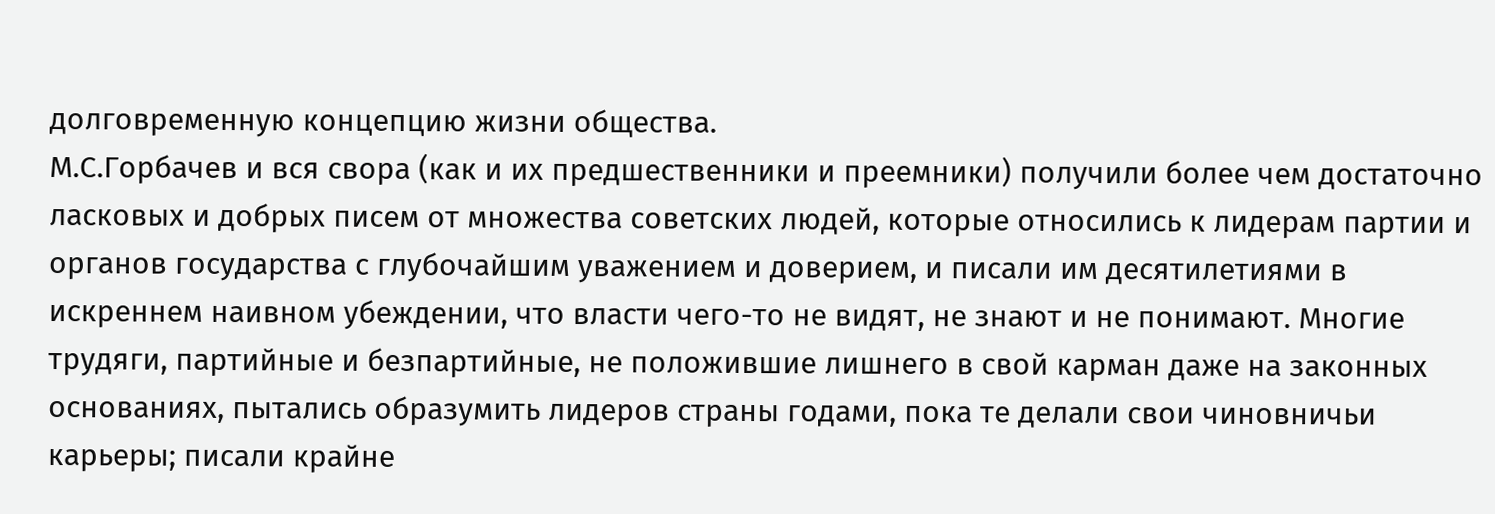долговременную концепцию жизни общества.
М.С.Горбачев и вся свора (как и их предшественники и преемники) получили более чем достаточно ласковых и добрых писем от множества советских людей, которые относились к лидерам партии и органов государства с глубочайшим уважением и доверием, и писали им десятилетиями в искреннем наивном убеждении, что власти чего-то не видят, не знают и не понимают. Многие трудяги, партийные и безпартийные, не положившие лишнего в свой карман даже на законных основаниях, пытались образумить лидеров страны годами, пока те делали свои чиновничьи карьеры; писали крайне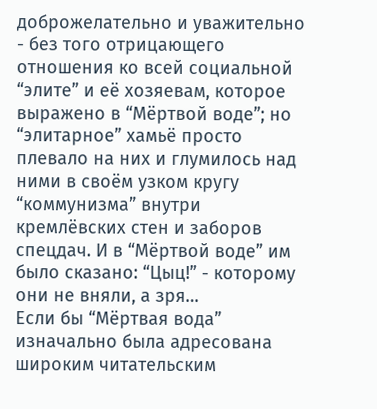доброжелательно и уважительно - без того отрицающего отношения ко всей социальной “элите” и её хозяевам, которое выражено в “Мёртвой воде”; но “элитарное” хамьё просто плевало на них и глумилось над ними в своём узком кругу “коммунизма” внутри кремлёвских стен и заборов спецдач. И в “Мёртвой воде” им было сказано: “Цыц!” - которому они не вняли, а зря…
Если бы “Мёртвая вода” изначально была адресована широким читательским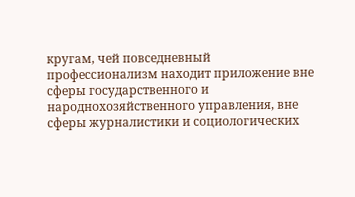кругам, чей повседневный профессионализм находит приложение вне сферы государственного и народнохозяйственного управления, вне сферы журналистики и социологических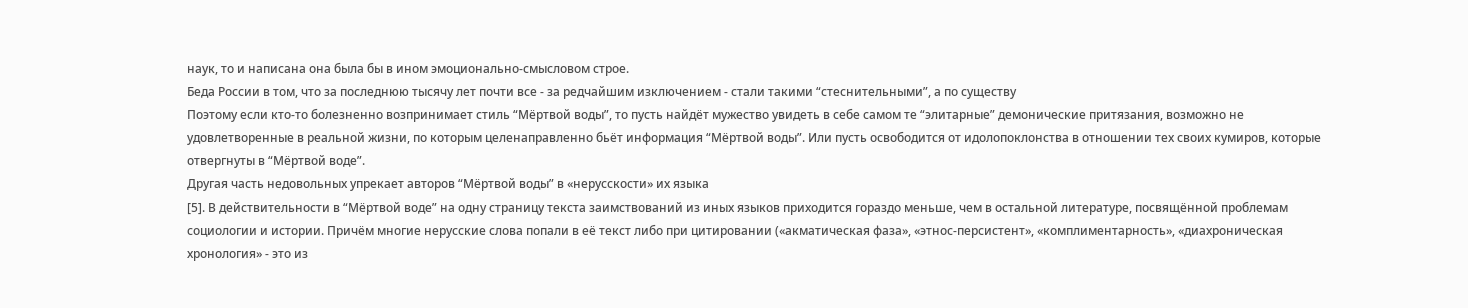наук, то и написана она была бы в ином эмоционально-смысловом строе.
Беда России в том, что за последнюю тысячу лет почти все - за редчайшим изключением - стали такими “стеснительными”, а по существу
Поэтому если кто-то болезненно возпринимает стиль “Мёртвой воды”, то пусть найдёт мужество увидеть в себе самом те “элитарные” демонические притязания, возможно не удовлетворенные в реальной жизни, по которым целенаправленно бьёт информация “Мёртвой воды”. Или пусть освободится от идолопоклонства в отношении тех своих кумиров, которые отвергнуты в “Мёртвой воде”.
Другая часть недовольных упрекает авторов “Мёртвой воды” в «нерусскости» их языка
[5]. В действительности в “Мёртвой воде” на одну страницу текста заимствований из иных языков приходится гораздо меньше, чем в остальной литературе, посвящённой проблемам социологии и истории. Причём многие нерусские слова попали в её текст либо при цитировании («акматическая фаза», «этнос-персистент», «комплиментарность», «диахроническая хронология» - это из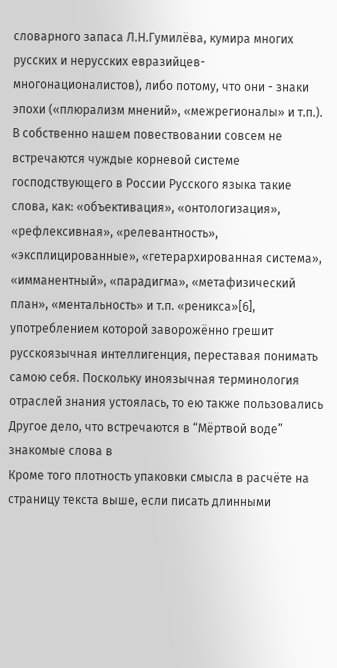словарного запаса Л.Н.Гумилёва, кумира многих русских и нерусских евразийцев-многонационалистов), либо потому, что они - знаки эпохи («плюрализм мнений», «межрегионалы» и т.п.). В собственно нашем повествовании совсем не встречаются чуждые корневой системе господствующего в России Русского языка такие слова, как: «объективация», «онтологизация», «рефлексивная», «релевантность», «эксплицированные», «гетерархированная система», «имманентный», «парадигма», «метафизический план», «ментальность» и т.п. «реникса»[6], употреблением которой заворожённо грешит русскоязычная интеллигенция, переставая понимать самою себя. Поскольку иноязычная терминология отраслей знания устоялась, то ею также пользовались
Другое дело, что встречаются в “Мёртвой воде” знакомые слова в
Кроме того плотность упаковки смысла в расчёте на страницу текста выше, если писать длинными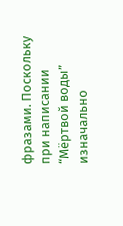фразами. Поскольку при написании “Мёртвой воды” изначально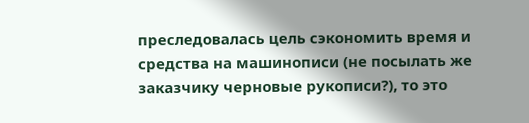преследовалась цель сэкономить время и средства на машинописи (не посылать же заказчику черновые рукописи?), то это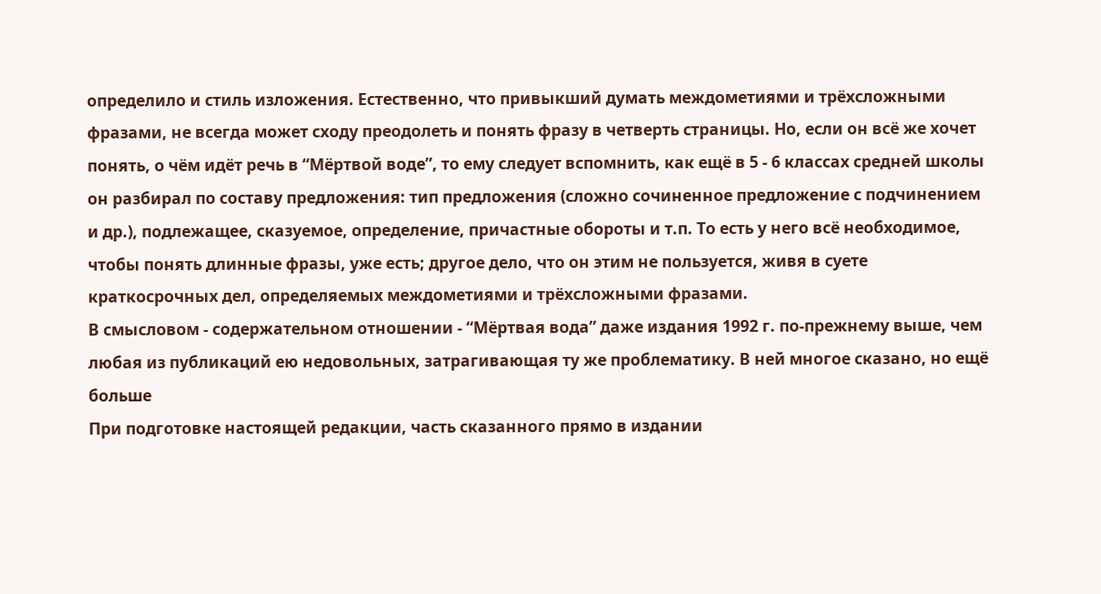определило и стиль изложения. Естественно, что привыкший думать междометиями и трёхсложными фразами, не всегда может сходу преодолеть и понять фразу в четверть страницы. Но, если он всё же хочет понять, о чём идёт речь в “Мёртвой воде”, то ему следует вспомнить, как ещё в 5 - 6 классах средней школы он разбирал по составу предложения: тип предложения (сложно сочиненное предложение с подчинением и др.), подлежащее, сказуемое, определение, причастные обороты и т.п. То есть у него всё необходимое, чтобы понять длинные фразы, уже есть; другое дело, что он этим не пользуется, живя в суете краткосрочных дел, определяемых междометиями и трёхсложными фразами.
В смысловом - содержательном отношении - “Мёртвая вода” даже издания 1992 г. по-прежнему выше, чем любая из публикаций ею недовольных, затрагивающая ту же проблематику. В ней многое сказано, но ещё больше
При подготовке настоящей редакции, часть сказанного прямо в издании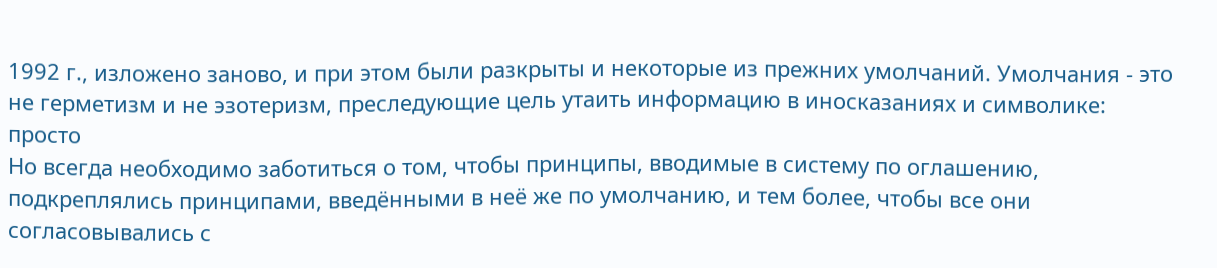1992 г., изложено заново, и при этом были разкрыты и некоторые из прежних умолчаний. Умолчания - это не герметизм и не эзотеризм, преследующие цель утаить информацию в иносказаниях и символике: просто
Но всегда необходимо заботиться о том, чтобы принципы, вводимые в систему по оглашению, подкреплялись принципами, введёнными в неё же по умолчанию, и тем более, чтобы все они согласовывались с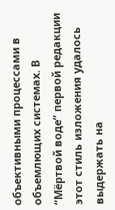объективными процессами в объемлющих системах. В “Мёртвой воде” первой редакции этот стиль изложения удалось выдержать на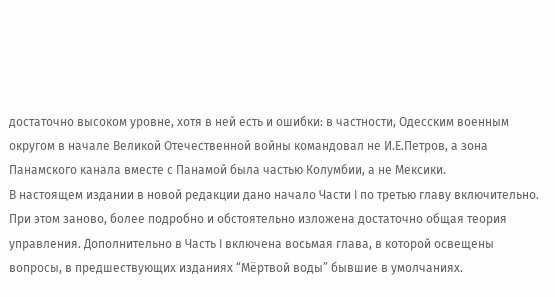достаточно высоком уровне, хотя в ней есть и ошибки: в частности, Одесским военным округом в начале Великой Отечественной войны командовал не И.Е.Петров, а зона Панамского канала вместе с Панамой была частью Колумбии, а не Мексики.
В настоящем издании в новой редакции дано начало Части I по третью главу включительно. При этом заново, более подробно и обстоятельно изложена достаточно общая теория управления. Дополнительно в Часть I включена восьмая глава, в которой освещены вопросы, в предшествующих изданиях “Мёртвой воды” бывшие в умолчаниях.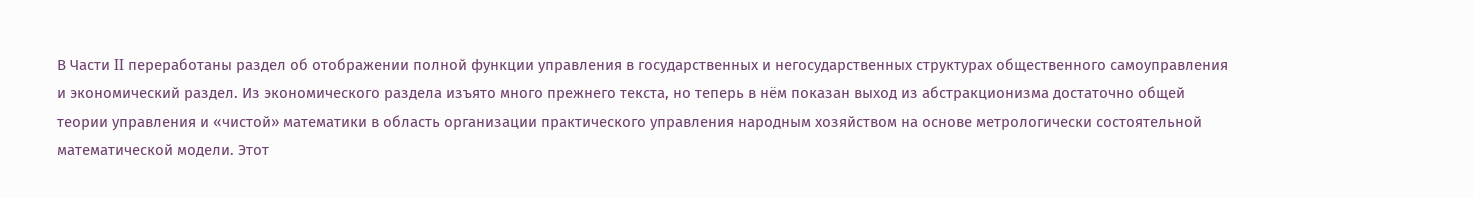В Части II переработаны раздел об отображении полной функции управления в государственных и негосударственных структурах общественного самоуправления и экономический раздел. Из экономического раздела изъято много прежнего текста, но теперь в нём показан выход из абстракционизма достаточно общей теории управления и «чистой» математики в область организации практического управления народным хозяйством на основе метрологически состоятельной математической модели. Этот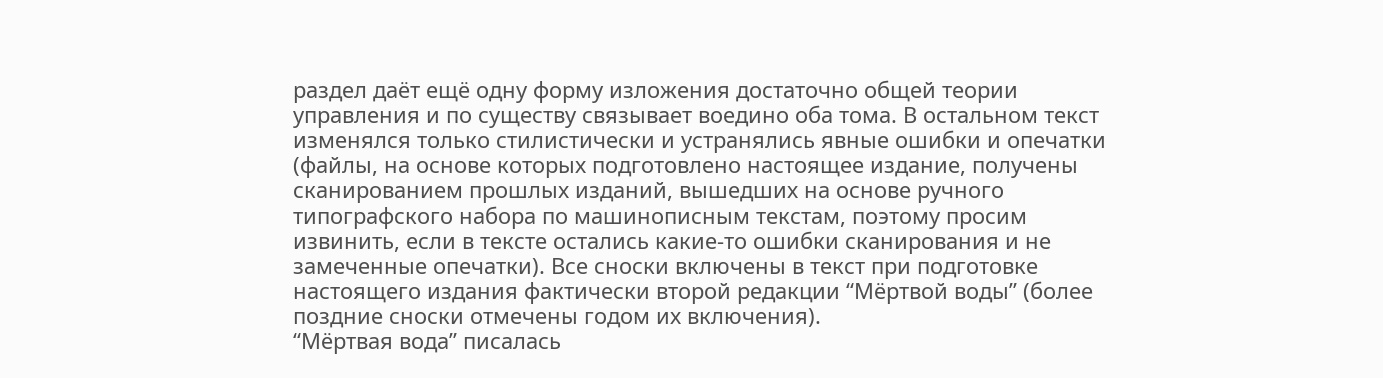раздел даёт ещё одну форму изложения достаточно общей теории управления и по существу связывает воедино оба тома. В остальном текст изменялся только стилистически и устранялись явные ошибки и опечатки (файлы, на основе которых подготовлено настоящее издание, получены сканированием прошлых изданий, вышедших на основе ручного типографского набора по машинописным текстам, поэтому просим извинить, если в тексте остались какие-то ошибки сканирования и не замеченные опечатки). Все сноски включены в текст при подготовке настоящего издания фактически второй редакции “Мёртвой воды” (более поздние сноски отмечены годом их включения).
“Мёртвая вода” писалась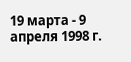19 марта - 9 апреля 1998 г.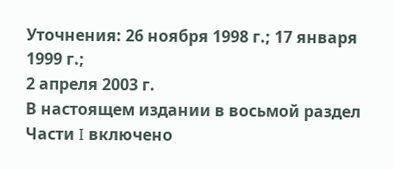Уточнения: 26 ноября 1998 г.; 17 января 1999 г.;
2 апреля 2003 г.
В настоящем издании в восьмой раздел Части I включено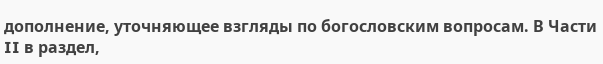дополнение, уточняющее взгляды по богословским вопросам. В Части II в раздел,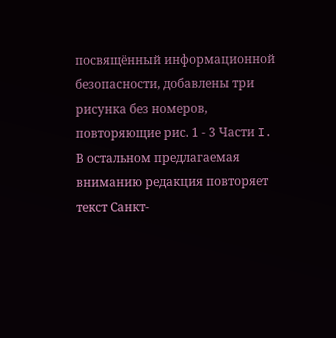посвящённый информационной безопасности, добавлены три рисунка без номеров, повторяющие рис. 1 - 3 Части I. В остальном предлагаемая вниманию редакция повторяет текст Санкт-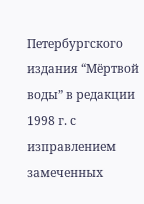Петербургского издания “Мёртвой воды” в редакции 1998 г. с изправлением замеченных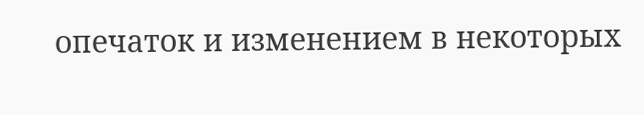опечаток и изменением в некоторых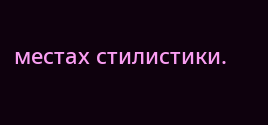местах стилистики.